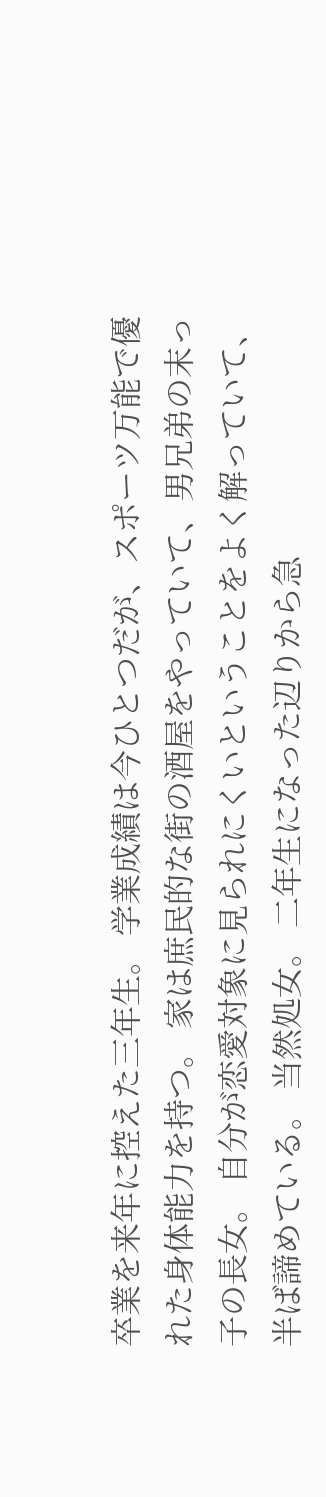卒業を来年に控えた三年生。 学業成績は今ひとつだが、スポーツ万能で優れた身体能力を持つ。 家は庶民的な街の酒屋をやっていて、男兄弟の末っ子の長女。 自分が恋愛対象に見られにくいということをよく解っていて、半ば諦めている。 当然処女。 二年生になった辺りから急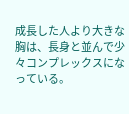成長した人より大きな胸は、長身と並んで少々コンプレックスになっている。